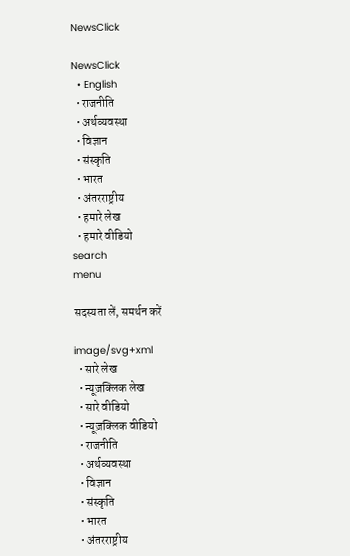NewsClick

NewsClick
  • English
  • राजनीति
  • अर्थव्यवस्था
  • विज्ञान
  • संस्कृति
  • भारत
  • अंतरराष्ट्रीय
  • हमारे लेख
  • हमारे वीडियो
search
menu

सदस्यता लें, समर्थन करें

image/svg+xml
  • सारे लेख
  • न्यूज़क्लिक लेख
  • सारे वीडियो
  • न्यूज़क्लिक वीडियो
  • राजनीति
  • अर्थव्यवस्था
  • विज्ञान
  • संस्कृति
  • भारत
  • अंतरराष्ट्रीय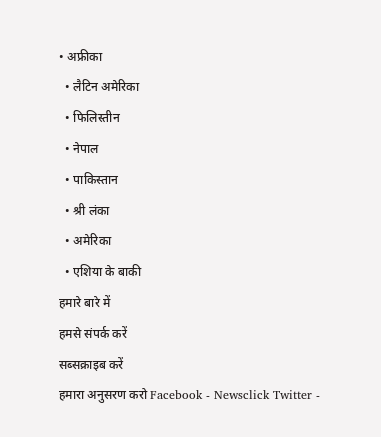• अफ्रीका
  • लैटिन अमेरिका
  • फिलिस्तीन
  • नेपाल
  • पाकिस्तान
  • श्री लंका
  • अमेरिका
  • एशिया के बाकी
हमारे बारे में
हमसे संपर्क करें
सब्सक्राइब करें
हमारा अनुसरण करो Facebook - Newsclick Twitter -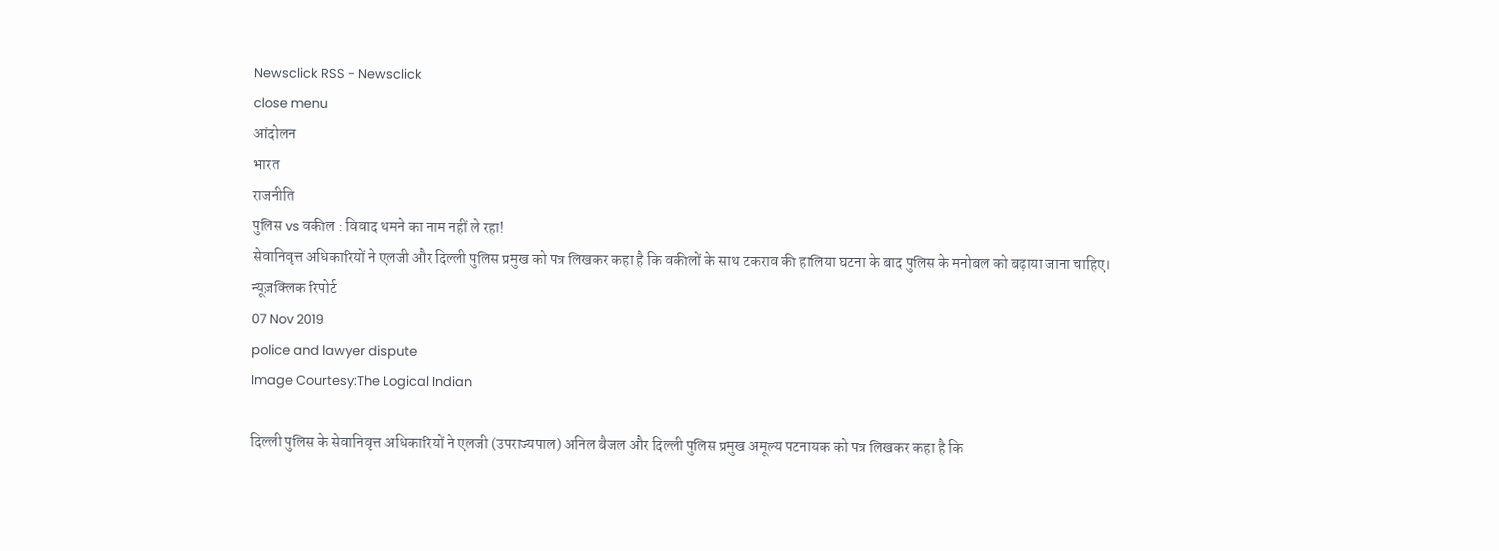Newsclick RSS - Newsclick
close menu
आंदोलन
भारत
राजनीति
पुलिस vs वकील : विवाद थमने का नाम नहीं ले रहा!
सेवानिवृत्त अधिकारियों ने एलजी और दिल्ली पुलिस प्रमुख को पत्र लिखकर कहा है कि वकीलों के साथ टकराव की हालिया घटना के बाद पुलिस के मनोबल को बढ़ाया जाना चाहिए।
न्यूज़क्लिक रिपोर्ट
07 Nov 2019
police and lawyer dispute
Image Courtesy:The Logical Indian

दिल्ली पुलिस के सेवानिवृत्त अधिकारियों ने एलजी (उपराज्यपाल) अनिल बैजल और दिल्ली पुलिस प्रमुख अमूल्य पटनायक को पत्र लिखकर कहा है कि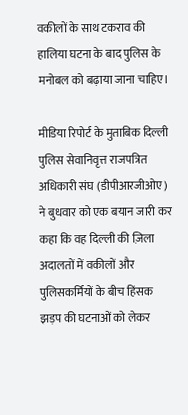वकीलों के साथ टकराव की हालिया घटना के बाद पुलिस के मनोबल को बढ़ाया जाना चाहिए।

मीडिया रिपोर्ट के मुताबिक दिल्ली पुलिस सेवानिवृत्त राजपत्रित अधिकारी संघ (डीपीआरजीओए) ने बुधवार को एक बयान जारी कर कहा कि वह दिल्ली की ज़िला अदालतों में वकीलों और पुलिसकर्मियों के बीच हिंसक झड़प की घटनाओं को लेकर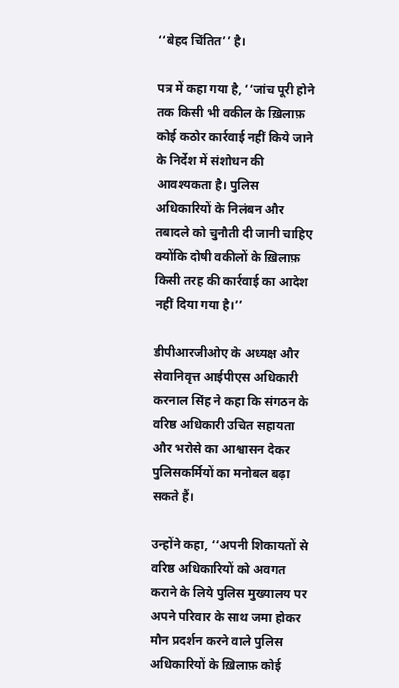‘‘बेहद चिंतित’’ है।

पत्र में कहा गया है, ‘‘जांच पूरी होने तक किसी भी वकील के ख़िलाफ़ कोई कठोर कार्रवाई नहीं किये जाने के निर्देश में संशोधन की आवश्यकता है। पुलिस अधिकारियों के निलंबन और तबादले को चुनौती दी जानी चाहिए क्योंकि दोषी वकीलों के ख़िलाफ़ किसी तरह की कार्रवाई का आदेश नहीं दिया गया है।’’

डीपीआरजीओए के अध्यक्ष और सेवानिवृत्त आईपीएस अधिकारी करनाल सिंह ने कहा कि संगठन के वरिष्ठ अधिकारी उचित सहायता और भरोसे का आश्वासन देकर पुलिसकर्मियों का मनोबल बढ़ा सकते हैं।

उन्होंने कहा, ‘‘अपनी शिकायतों से वरिष्ठ अधिकारियों को अवगत कराने के लिये पुलिस मुख्यालय पर अपने परिवार के साथ जमा होकर मौन प्रदर्शन करने वाले पुलिस अधिकारियों के ख़िलाफ़ कोई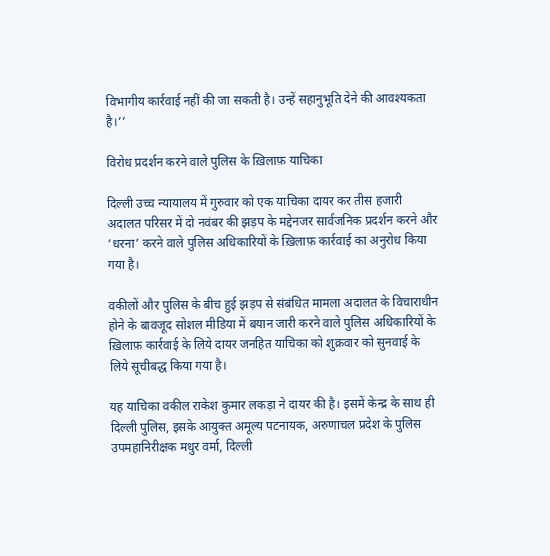विभागीय कार्रवाई नहीं की जा सकती है। उन्हें सहानुभूति देने की आवश्यकता है।’’

विरोध प्रदर्शन करने वाले पुलिस के ख़िलाफ़ याचिका

दिल्ली उच्च न्यायालय में गुरुवार को एक याचिका दायर कर तीस हजारी अदालत परिसर में दो नवंबर की झड़प के मद्देनजर सार्वजनिक प्रदर्शन करने और ‘धरना’ करने वाले पुलिस अधिकारियों के ख़िलाफ़ कार्रवाई का अनुरोध किया गया है।

वकीलों और पुलिस के बीच हुई झड़प से संबंधित मामला अदालत के विचाराधीन होने के बावजूद सोशल मीडिया में बयान जारी करने वाले पुलिस अधिकारियों के ख़िलाफ़ कार्रवाई के लिये दायर जनहित याचिका को शुक्रवार को सुनवाई के लिये सूचीबद्ध किया गया है।

यह याचिका वकील राकेश कुमार लकड़ा ने दायर की है। इसमें केन्द्र के साथ ही दिल्ली पुलिस, इसके आयुक्त अमूल्य पटनायक, अरुणाचल प्रदेश के पुलिस उपमहानिरीक्षक मधुर वर्मा, दिल्ली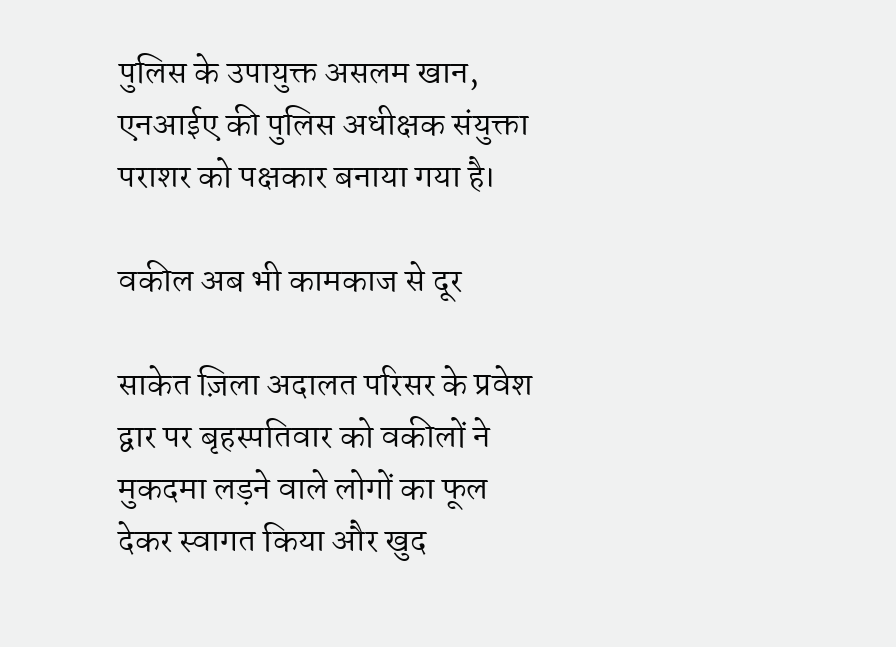पुलिस के उपायुक्त असलम खान, एनआईए की पुलिस अधीक्षक संयुक्ता पराशर को पक्षकार बनाया गया है।

वकील अब भी कामकाज से दूर

साकेत ज़िला अदालत परिसर के प्रवेश द्वार पर बृहस्पतिवार को वकीलों ने मुकदमा लड़ने वाले लोगों का फूल देकर स्वागत किया और खुद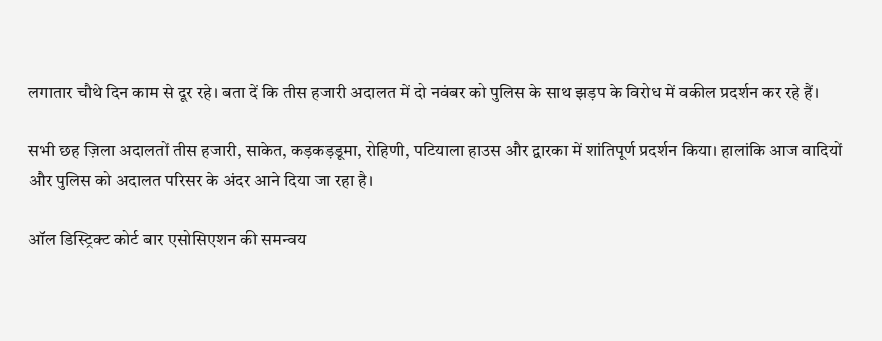लगातार चौथे दिन काम से दूर रहे। बता दें कि तीस हजारी अदालत में दो नवंबर को पुलिस के साथ झड़प के विरोध में वकील प्रदर्शन कर रहे हैं।

सभी छह ज़िला अदालतों तीस हजारी, साकेत, कड़कड़डूमा, रोहिणी, पटियाला हाउस और द्वारका में शांतिपूर्ण प्रदर्शन किया। हालांकि आज वादियों और पुलिस को अदालत परिसर के अंदर आने दिया जा रहा है।

ऑल डिस्ट्रिक्ट कोर्ट बार एसोसिएशन की समन्वय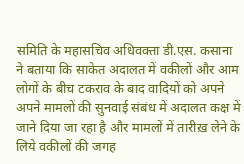समिति के महासचिव अधिवक्ता डी.एस. कसाना ने बताया कि साकेत अदालत में वकीलों और आम लोगों के बीच टकराव के बाद वादियों को अपने अपने मामलों की सुनवाई संबंध में अदालत कक्ष में जाने दिया जा रहा है और मामलों में तारीख़ लेने के लिये वकीलों की जगह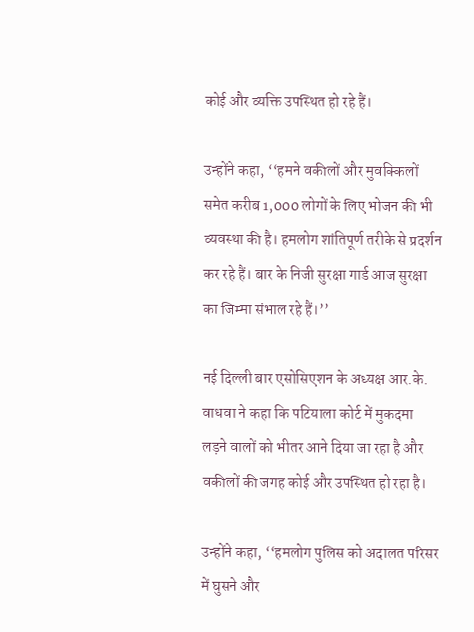कोई और व्यक्ति उपस्थित हो रहे हैं।

उन्होंने कहा, ‘‘हमने वकीलों और मुवक्किलों समेत करीब 1,000 लोगों के लिए भोजन की भी व्यवस्था की है। हमलोग शांतिपूर्ण तरीके से प्रदर्शन कर रहे हैं। बार के निजी सुरक्षा गार्ड आज सुरक्षा का जिम्मा संभाल रहे हैं।’’

नई दिल्ली बार एसोसिएशन के अध्यक्ष आर.के. वाधवा ने कहा कि पटियाला कोर्ट में मुकदमा लड़ने वालों को भीतर आने दिया जा रहा है और वकीलों की जगह कोई और उपस्थित हो रहा है।

उन्होंने कहा, ‘‘हमलोग पुलिस को अदालत परिसर में घुसने और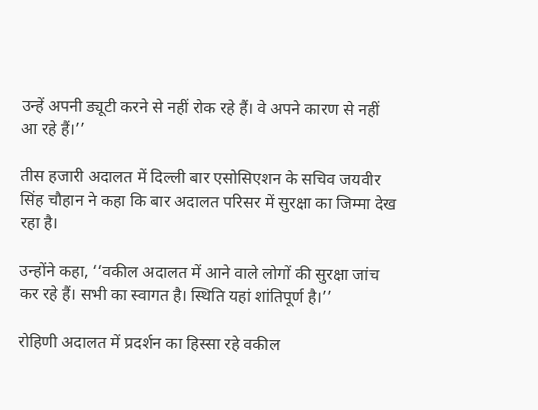उन्हें अपनी ड्यूटी करने से नहीं रोक रहे हैं। वे अपने कारण से नहीं आ रहे हैं।’’

तीस हजारी अदालत में दिल्ली बार एसोसिएशन के सचिव जयवीर सिंह चौहान ने कहा कि बार अदालत परिसर में सुरक्षा का जिम्मा देख रहा है।

उन्होंने कहा, ‘‘वकील अदालत में आने वाले लोगों की सुरक्षा जांच कर रहे हैं। सभी का स्वागत है। स्थिति यहां शांतिपूर्ण है।’’

रोहिणी अदालत में प्रदर्शन का हिस्सा रहे वकील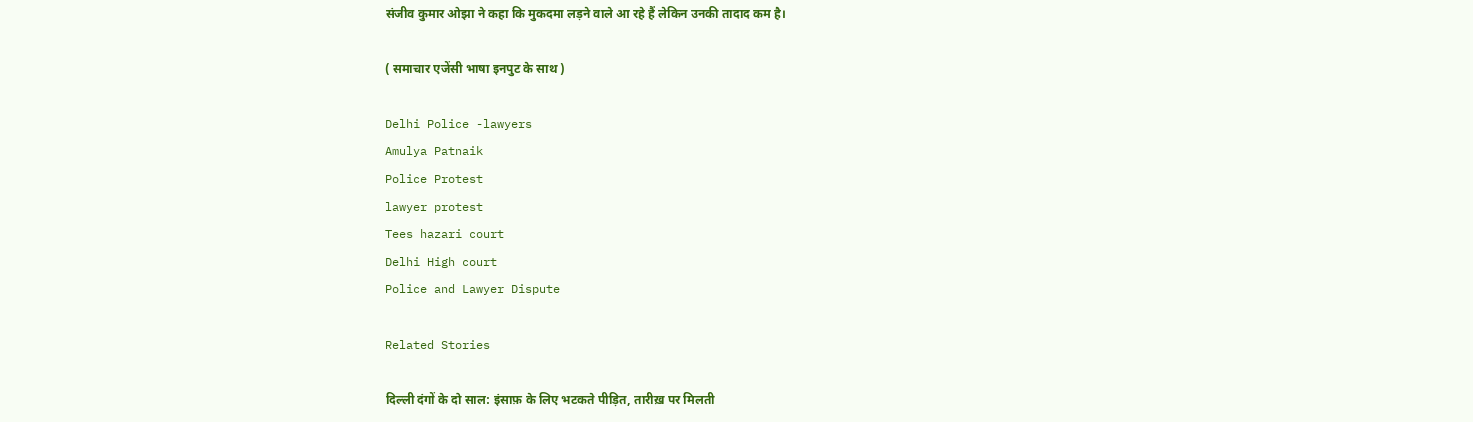संजीव कुमार ओझा ने कहा कि मुकदमा लड़ने वाले आ रहे हैं लेकिन उनकी तादाद कम है।

( समाचार एजेंसी भाषा इनपुट के साथ )

Delhi Police -lawyers
Amulya Patnaik
Police Protest
lawyer protest
Tees hazari court
Delhi High court
Police and Lawyer Dispute

Related Stories

दिल्ली दंगों के दो साल: इंसाफ़ के लिए भटकते पीड़ित, तारीख़ पर मिलती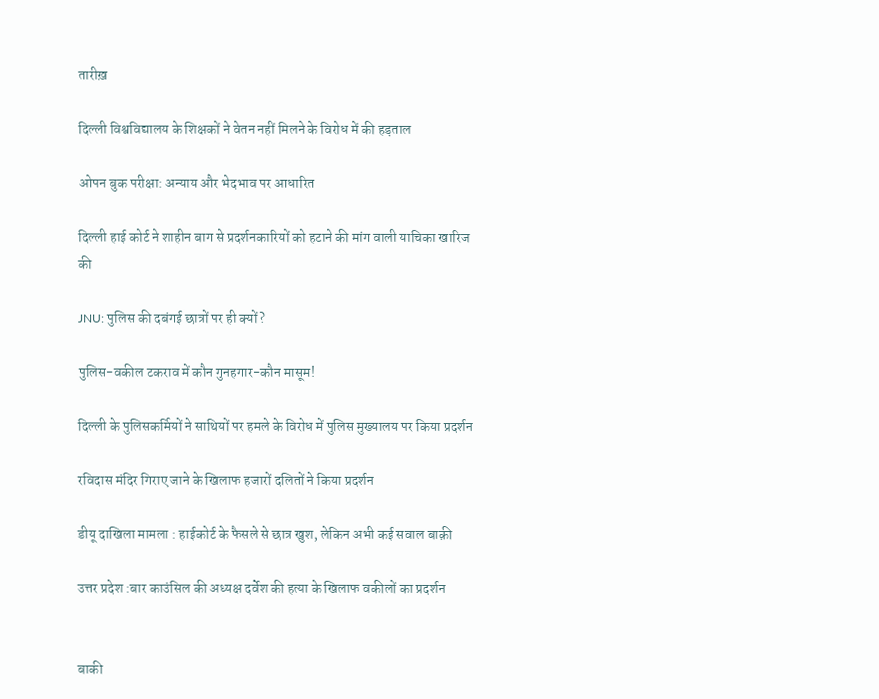तारीख़

दिल्ली विश्वविद्यालय के शिक्षकों ने वेतन नहीं मिलने के विरोध में की हड़ताल

ओपन बुक परीक्षा: अन्याय और भेदभाव पर आधारित

दिल्ली हाई कोर्ट ने शाहीन बाग से प्रदर्शनकारियों को हटाने की मांग वाली याचिका खारिज की

JNU: पुलिस की दबंगई छात्रों पर ही क्यों?

पुलिस-वकील टकराव में कौन गुनहगार-कौन मासूम!

दिल्ली के पुलिसकर्मियों ने साथियों पर हमले के विरोध में पुलिस मुख्यालय पर किया प्रदर्शन

रविदास मंदिर गिराए जाने के खिलाफ हजारों दलितों ने किया प्रदर्शन

डीयू दाखिला मामला : हाईकोर्ट के फैसले से छात्र खुश, लेकिन अभी कई सवाल बाक़ी

उत्तर प्रदेश :बार काउंसिल की अध्यक्ष दर्वेश की हत्या के खिलाफ वकीलों का प्रदर्शन


बाकी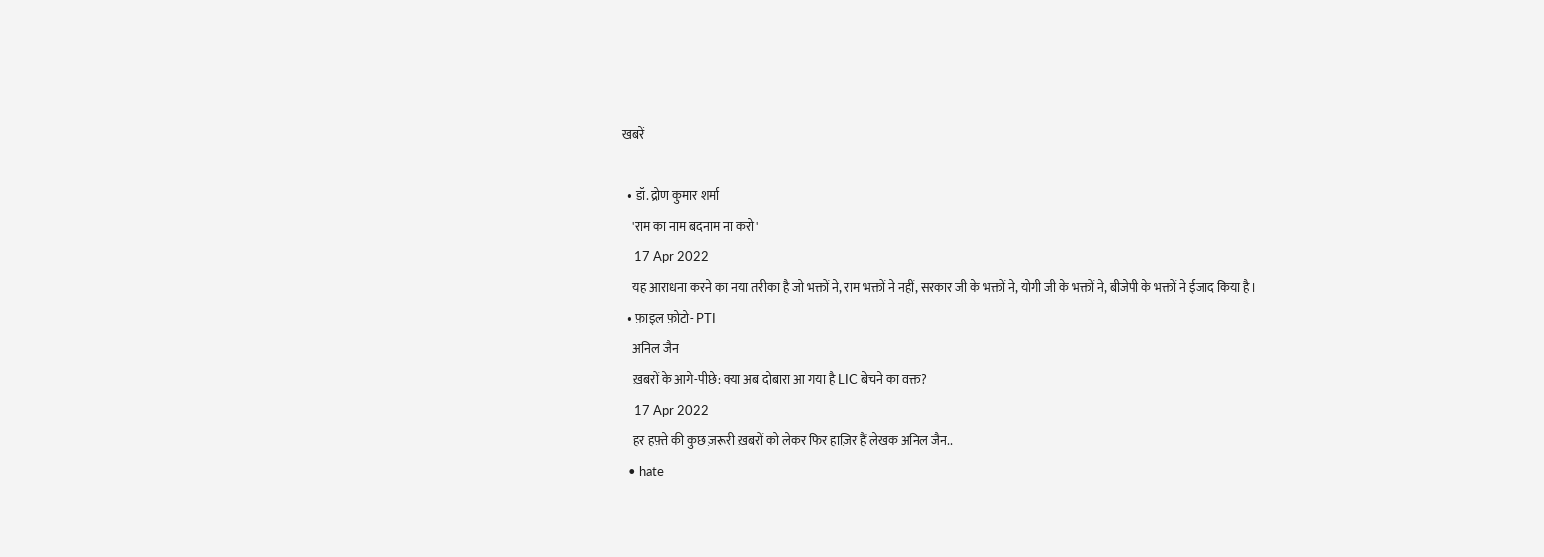खबरें

  • डॉ. द्रोण कुमार शर्मा
    'राम का नाम बदनाम ना करो'
    17 Apr 2022
    यह आराधना करने का नया तरीका है जो भक्तों ने, राम भक्तों ने नहीं, सरकार जी के भक्तों ने, योगी जी के भक्तों ने, बीजेपी के भक्तों ने ईजाद किया है।
  • फ़ाइल फ़ोटो- PTI
    अनिल जैन
    ख़बरों के आगे-पीछे: क्या अब दोबारा आ गया है LIC बेचने का वक्त?
    17 Apr 2022
    हर हफ़्ते की कुछ ज़रूरी ख़बरों को लेकर फिर हाज़िर हैं लेखक अनिल जैन..
  • hate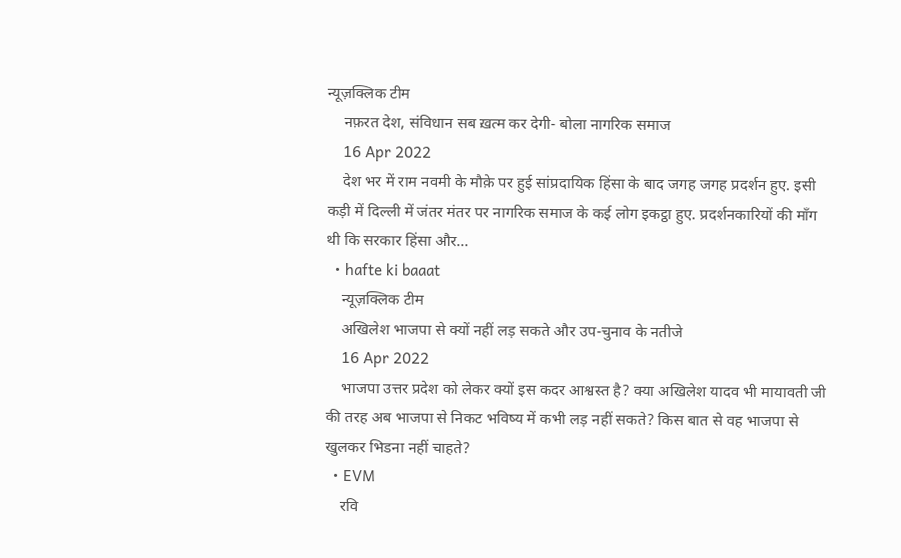न्यूज़क्लिक टीम
    नफ़रत देश, संविधान सब ख़त्म कर देगी- बोला नागरिक समाज
    16 Apr 2022
    देश भर में राम नवमी के मौक़े पर हुई सांप्रदायिक हिंसा के बाद जगह जगह प्रदर्शन हुए. इसी कड़ी में दिल्ली में जंतर मंतर पर नागरिक समाज के कई लोग इकट्ठा हुए. प्रदर्शनकारियों की माँग थी कि सरकार हिंसा और…
  • hafte ki baaat
    न्यूज़क्लिक टीम
    अखिलेश भाजपा से क्यों नहीं लड़ सकते और उप-चुनाव के नतीजे
    16 Apr 2022
    भाजपा उत्तर प्रदेश को लेकर क्यों इस कदर आश्वस्त है? क्या अखिलेश यादव भी मायावती जी की तरह अब भाजपा से निकट भविष्य में कभी लड़ नहीं सकते? किस बात से वह भाजपा से खुलकर भिडना नहीं चाहते?
  • EVM
    रवि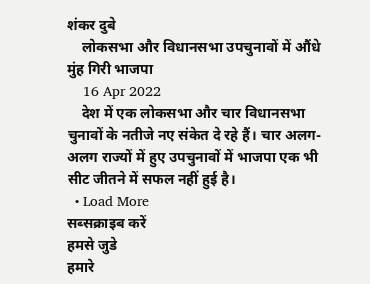शंकर दुबे
    लोकसभा और विधानसभा उपचुनावों में औंधे मुंह गिरी भाजपा
    16 Apr 2022
    देश में एक लोकसभा और चार विधानसभा चुनावों के नतीजे नए संकेत दे रहे हैं। चार अलग-अलग राज्यों में हुए उपचुनावों में भाजपा एक भी सीट जीतने में सफल नहीं हुई है।
  • Load More
सब्सक्राइब करें
हमसे जुडे
हमारे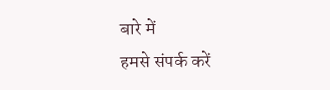बारे में
हमसे संपर्क करें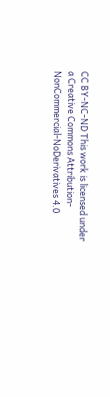CC BY-NC-ND This work is licensed under a Creative Commons Attribution-NonCommercial-NoDerivatives 4.0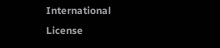International License